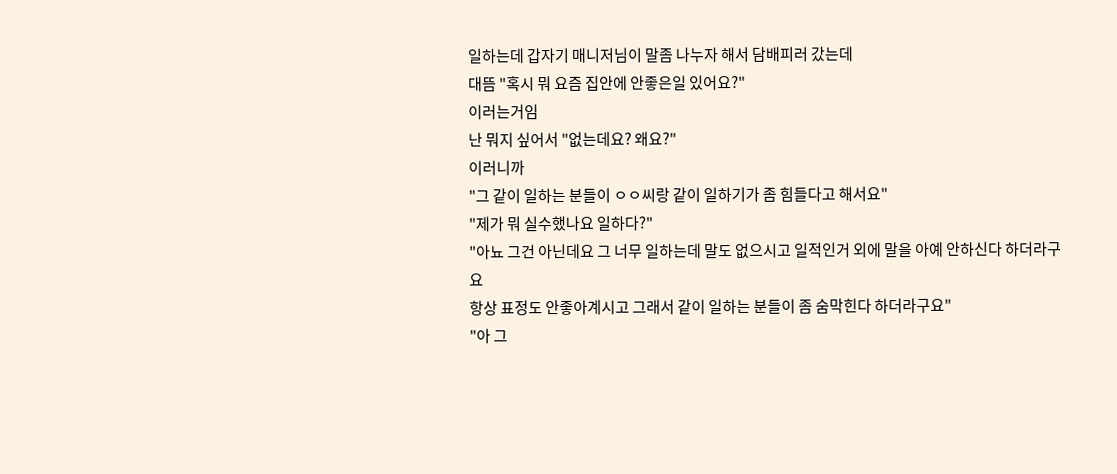일하는데 갑자기 매니저님이 말좀 나누자 해서 담배피러 갔는데
대뜸 "혹시 뭐 요즘 집안에 안좋은일 있어요?"
이러는거임
난 뭐지 싶어서 "없는데요? 왜요?"
이러니까
"그 같이 일하는 분들이 ㅇㅇ씨랑 같이 일하기가 좀 힘들다고 해서요"
"제가 뭐 실수했나요 일하다?"
"아뇨 그건 아닌데요 그 너무 일하는데 말도 없으시고 일적인거 외에 말을 아예 안하신다 하더라구요
항상 표정도 안좋아계시고 그래서 같이 일하는 분들이 좀 숨막힌다 하더라구요"
"아 그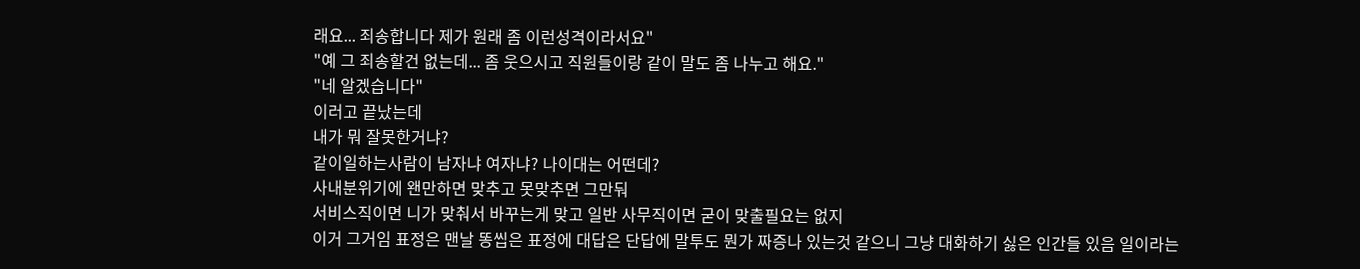래요... 죄송합니다 제가 원래 좀 이런성격이라서요"
"예 그 죄송할건 없는데... 좀 웃으시고 직원들이랑 같이 말도 좀 나누고 해요."
"네 알겠습니다"
이러고 끝났는데
내가 뭐 잘못한거냐?
같이일하는사람이 남자냐 여자냐? 나이대는 어떤데?
사내분위기에 왠만하면 맞추고 못맞추면 그만둬
서비스직이면 니가 맞춰서 바꾸는게 맞고 일반 사무직이면 굳이 맞출필요는 없지
이거 그거임 표정은 맨날 똥씹은 표정에 대답은 단답에 말투도 뭔가 짜증나 있는것 같으니 그냥 대화하기 싫은 인간들 있음 일이라는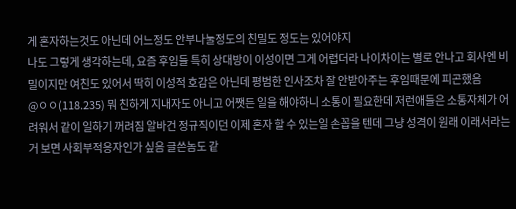게 혼자하는것도 아닌데 어느정도 안부나눌정도의 친밀도 정도는 있어야지
나도 그렇게 생각하는데, 요즘 후임들 특히 상대방이 이성이면 그게 어렵더라 나이차이는 별로 안나고 회사엔 비밀이지만 여친도 있어서 딱히 이성적 호감은 아닌데 평범한 인사조차 잘 안받아주는 후임때문에 피곤했음
@ㅇㅇ(118.235) 뭐 친하게 지내자도 아니고 어쨋든 일을 해야하니 소통이 필요한데 저런애들은 소통자체가 어려워서 같이 일하기 꺼려짐 알바건 정규직이던 이제 혼자 할 수 있는일 손꼽을 텐데 그냥 성격이 원래 이래서라는거 보면 사회부적응자인가 싶음 글쓴놈도 같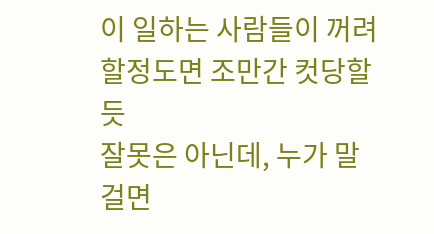이 일하는 사람들이 꺼려할정도면 조만간 컷당할듯
잘못은 아닌데, 누가 말 걸면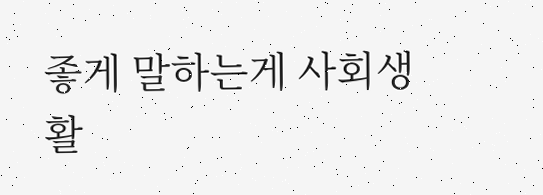좋게 말하는게 사회생활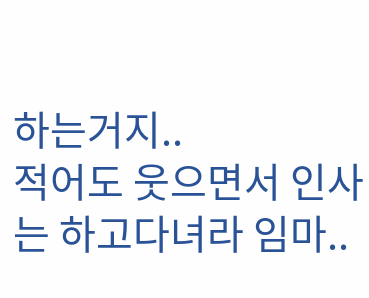하는거지..
적어도 웃으면서 인사는 하고다녀라 임마..